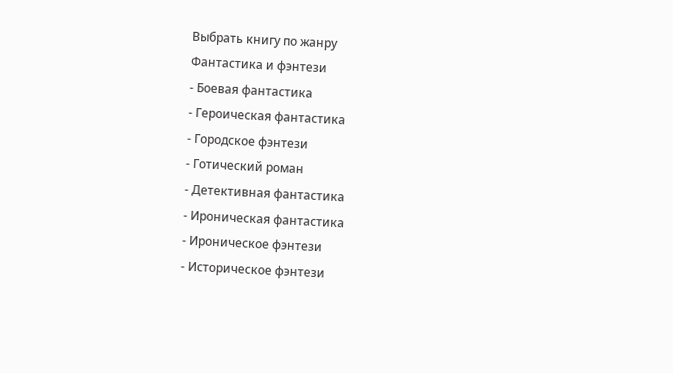Выбрать книгу по жанру
Фантастика и фэнтези
- Боевая фантастика
- Героическая фантастика
- Городское фэнтези
- Готический роман
- Детективная фантастика
- Ироническая фантастика
- Ироническое фэнтези
- Историческое фэнтези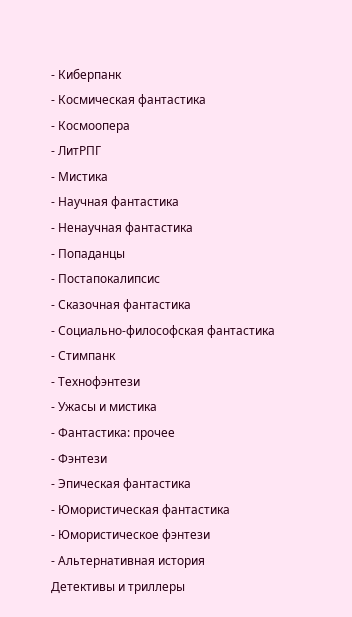- Киберпанк
- Космическая фантастика
- Космоопера
- ЛитРПГ
- Мистика
- Научная фантастика
- Ненаучная фантастика
- Попаданцы
- Постапокалипсис
- Сказочная фантастика
- Социально-философская фантастика
- Стимпанк
- Технофэнтези
- Ужасы и мистика
- Фантастика: прочее
- Фэнтези
- Эпическая фантастика
- Юмористическая фантастика
- Юмористическое фэнтези
- Альтернативная история
Детективы и триллеры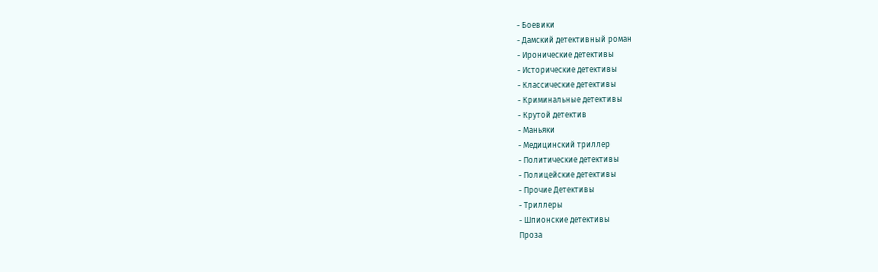- Боевики
- Дамский детективный роман
- Иронические детективы
- Исторические детективы
- Классические детективы
- Криминальные детективы
- Крутой детектив
- Маньяки
- Медицинский триллер
- Политические детективы
- Полицейские детективы
- Прочие Детективы
- Триллеры
- Шпионские детективы
Проза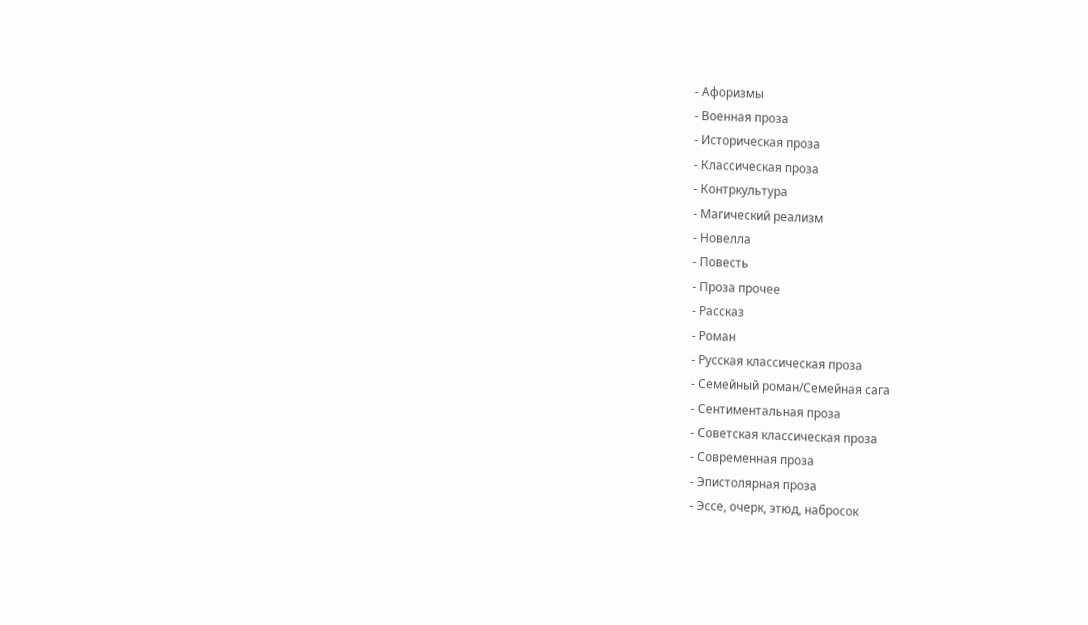- Афоризмы
- Военная проза
- Историческая проза
- Классическая проза
- Контркультура
- Магический реализм
- Новелла
- Повесть
- Проза прочее
- Рассказ
- Роман
- Русская классическая проза
- Семейный роман/Семейная сага
- Сентиментальная проза
- Советская классическая проза
- Современная проза
- Эпистолярная проза
- Эссе, очерк, этюд, набросок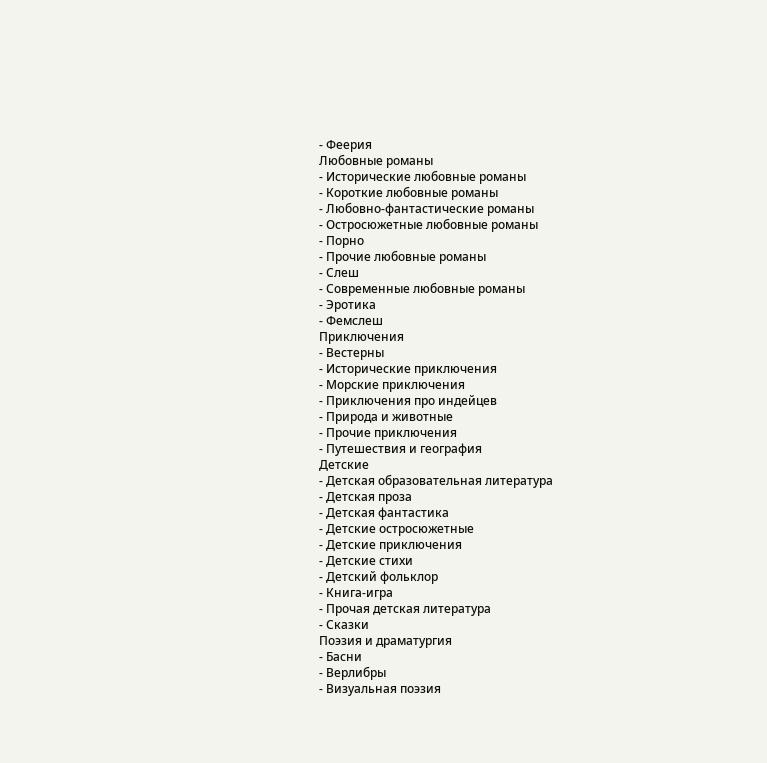- Феерия
Любовные романы
- Исторические любовные романы
- Короткие любовные романы
- Любовно-фантастические романы
- Остросюжетные любовные романы
- Порно
- Прочие любовные романы
- Слеш
- Современные любовные романы
- Эротика
- Фемслеш
Приключения
- Вестерны
- Исторические приключения
- Морские приключения
- Приключения про индейцев
- Природа и животные
- Прочие приключения
- Путешествия и география
Детские
- Детская образовательная литература
- Детская проза
- Детская фантастика
- Детские остросюжетные
- Детские приключения
- Детские стихи
- Детский фольклор
- Книга-игра
- Прочая детская литература
- Сказки
Поэзия и драматургия
- Басни
- Верлибры
- Визуальная поэзия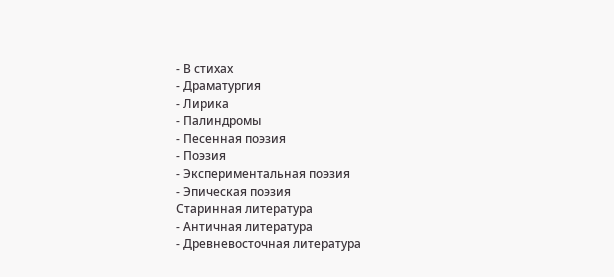- В стихах
- Драматургия
- Лирика
- Палиндромы
- Песенная поэзия
- Поэзия
- Экспериментальная поэзия
- Эпическая поэзия
Старинная литература
- Античная литература
- Древневосточная литература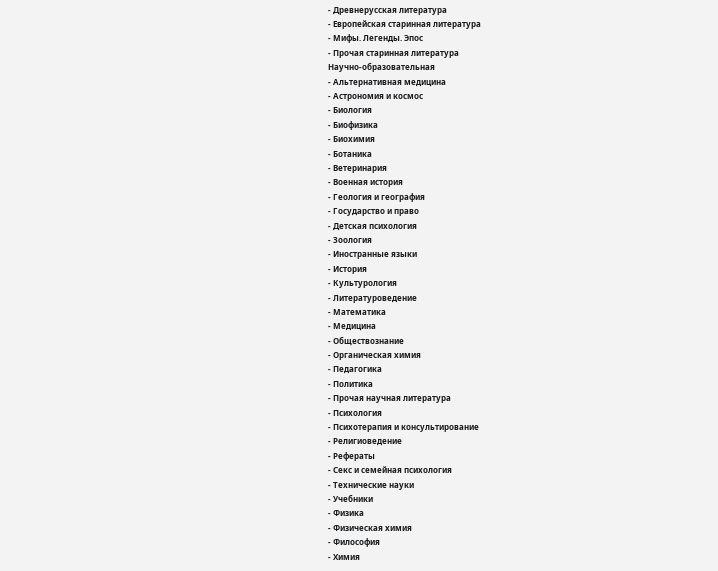- Древнерусская литература
- Европейская старинная литература
- Мифы. Легенды. Эпос
- Прочая старинная литература
Научно-образовательная
- Альтернативная медицина
- Астрономия и космос
- Биология
- Биофизика
- Биохимия
- Ботаника
- Ветеринария
- Военная история
- Геология и география
- Государство и право
- Детская психология
- Зоология
- Иностранные языки
- История
- Культурология
- Литературоведение
- Математика
- Медицина
- Обществознание
- Органическая химия
- Педагогика
- Политика
- Прочая научная литература
- Психология
- Психотерапия и консультирование
- Религиоведение
- Рефераты
- Секс и семейная психология
- Технические науки
- Учебники
- Физика
- Физическая химия
- Философия
- Химия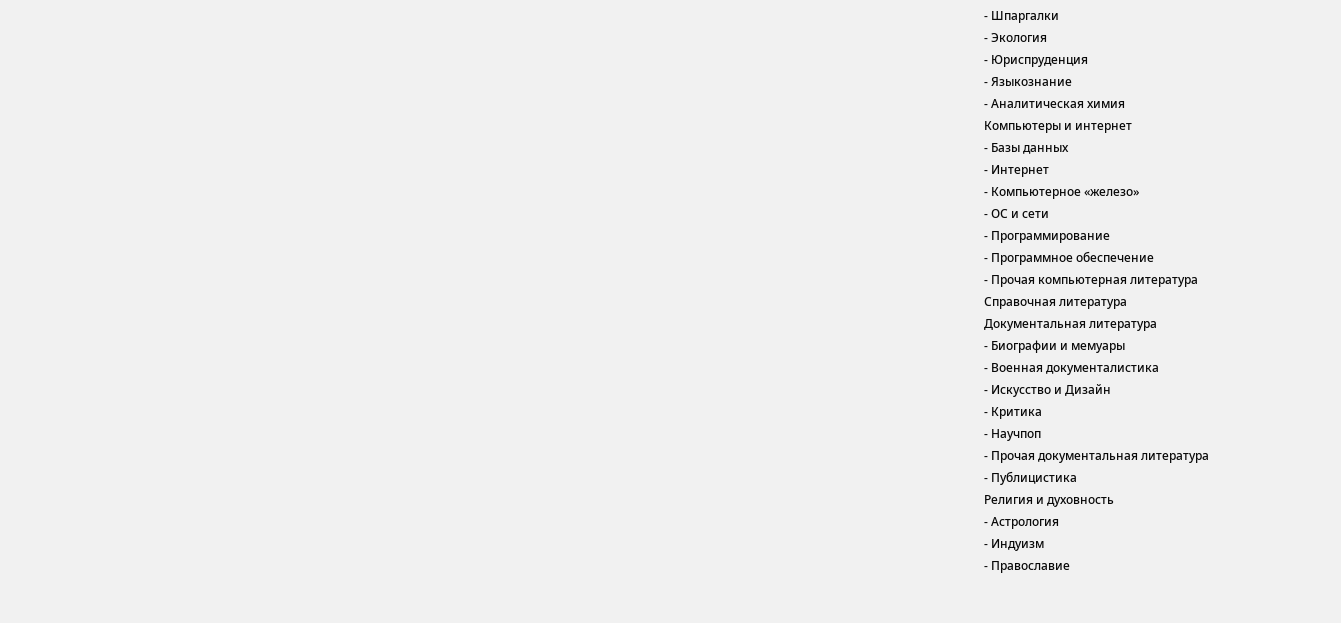- Шпаргалки
- Экология
- Юриспруденция
- Языкознание
- Аналитическая химия
Компьютеры и интернет
- Базы данных
- Интернет
- Компьютерное «железо»
- ОС и сети
- Программирование
- Программное обеспечение
- Прочая компьютерная литература
Справочная литература
Документальная литература
- Биографии и мемуары
- Военная документалистика
- Искусство и Дизайн
- Критика
- Научпоп
- Прочая документальная литература
- Публицистика
Религия и духовность
- Астрология
- Индуизм
- Православие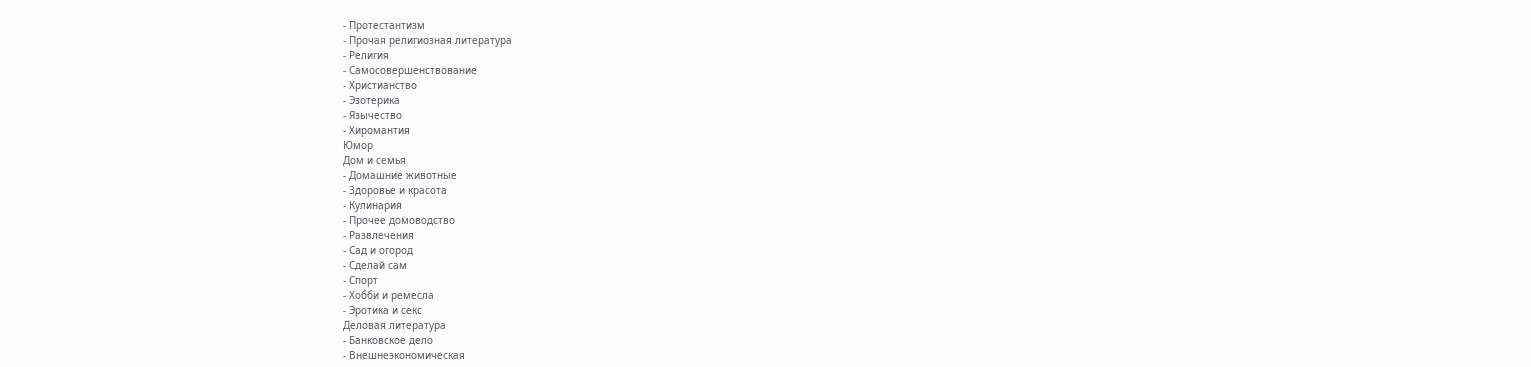- Протестантизм
- Прочая религиозная литература
- Религия
- Самосовершенствование
- Христианство
- Эзотерика
- Язычество
- Хиромантия
Юмор
Дом и семья
- Домашние животные
- Здоровье и красота
- Кулинария
- Прочее домоводство
- Развлечения
- Сад и огород
- Сделай сам
- Спорт
- Хобби и ремесла
- Эротика и секс
Деловая литература
- Банковское дело
- Внешнеэкономическая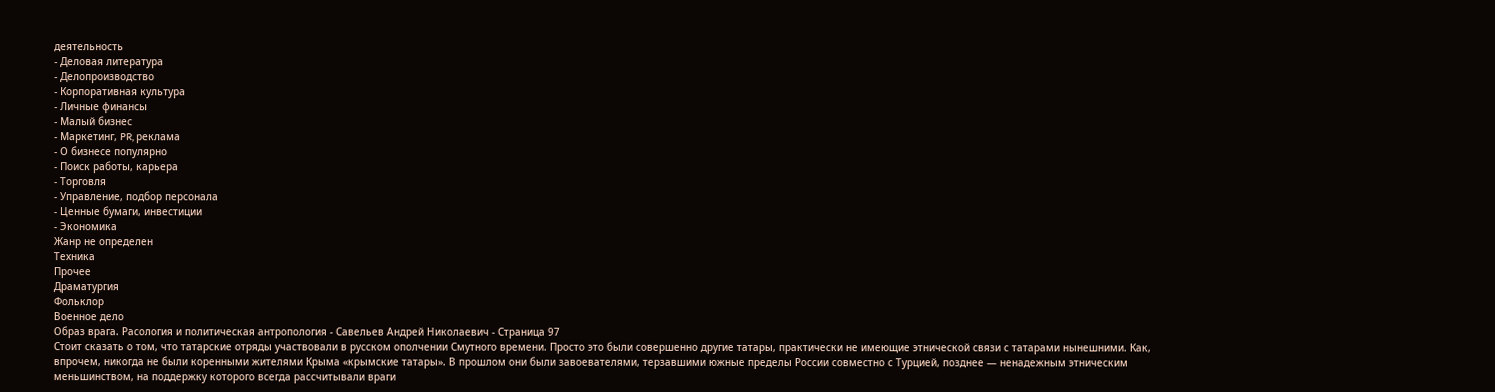деятельность
- Деловая литература
- Делопроизводство
- Корпоративная культура
- Личные финансы
- Малый бизнес
- Маркетинг, PR, реклама
- О бизнесе популярно
- Поиск работы, карьера
- Торговля
- Управление, подбор персонала
- Ценные бумаги, инвестиции
- Экономика
Жанр не определен
Техника
Прочее
Драматургия
Фольклор
Военное дело
Образ врага. Расология и политическая антропология - Савельев Андрей Николаевич - Страница 97
Стоит сказать о том, что татарские отряды участвовали в русском ополчении Смутного времени. Просто это были совершенно другие татары, практически не имеющие этнической связи с татарами нынешними. Как, впрочем, никогда не были коренными жителями Крыма «крымские татары». В прошлом они были завоевателями, терзавшими южные пределы России совместно с Турцией, позднее — ненадежным этническим меньшинством, на поддержку которого всегда рассчитывали враги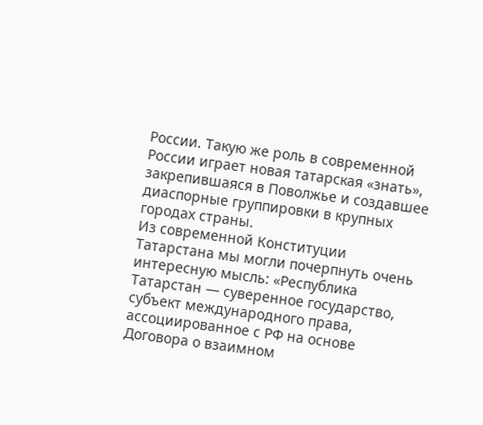России. Такую же роль в современной России играет новая татарская «знать», закрепившаяся в Поволжье и создавшее диаспорные группировки в крупных городах страны.
Из современной Конституции Татарстана мы могли почерпнуть очень интересную мысль: «Республика Татарстан — суверенное государство, субъект международного права, ассоциированное с РФ на основе Договора о взаимном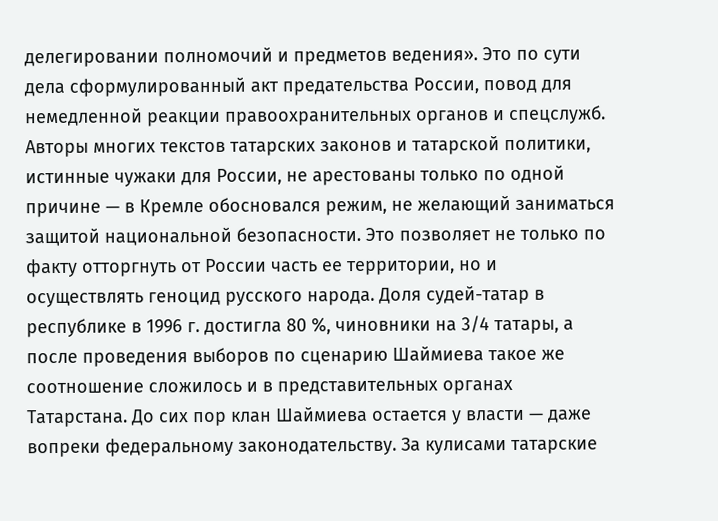делегировании полномочий и предметов ведения». Это по сути дела сформулированный акт предательства России, повод для немедленной реакции правоохранительных органов и спецслужб. Авторы многих текстов татарских законов и татарской политики, истинные чужаки для России, не арестованы только по одной причине — в Кремле обосновался режим, не желающий заниматься защитой национальной безопасности. Это позволяет не только по факту отторгнуть от России часть ее территории, но и осуществлять геноцид русского народа. Доля судей-татар в республике в 1996 г. достигла 80 %, чиновники на 3/4 татары, а после проведения выборов по сценарию Шаймиева такое же соотношение сложилось и в представительных органах Татарстана. До сих пор клан Шаймиева остается у власти — даже вопреки федеральному законодательству. За кулисами татарские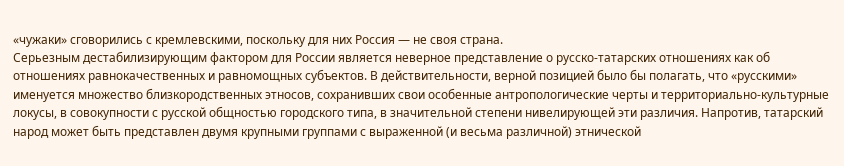«чужаки» сговорились с кремлевскими, поскольку для них Россия — не своя страна.
Серьезным дестабилизирующим фактором для России является неверное представление о русско-татарских отношениях как об отношениях равнокачественных и равномощных субъектов. В действительности, верной позицией было бы полагать, что «русскими» именуется множество близкородственных этносов, сохранивших свои особенные антропологические черты и территориально-культурные локусы, в совокупности с русской общностью городского типа, в значительной степени нивелирующей эти различия. Напротив, татарский народ может быть представлен двумя крупными группами с выраженной (и весьма различной) этнической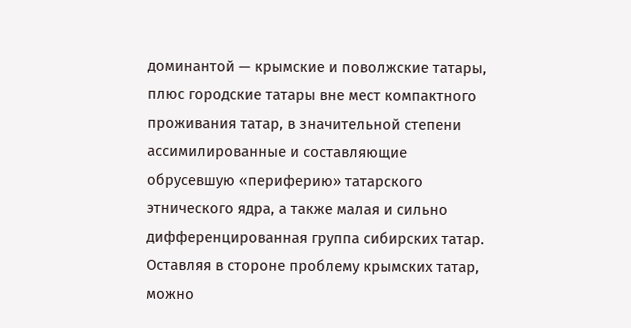доминантой — крымские и поволжские татары, плюс городские татары вне мест компактного проживания татар, в значительной степени ассимилированные и составляющие обрусевшую «периферию» татарского этнического ядра, а также малая и сильно дифференцированная группа сибирских татар.
Оставляя в стороне проблему крымских татар, можно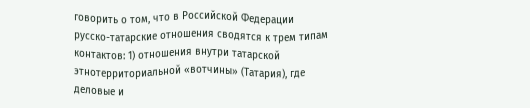говорить о том, что в Российской Федерации русско-татарские отношения сводятся к трем типам контактов: 1) отношения внутри татарской этнотерриториальной «вотчины» (Татария), где деловые и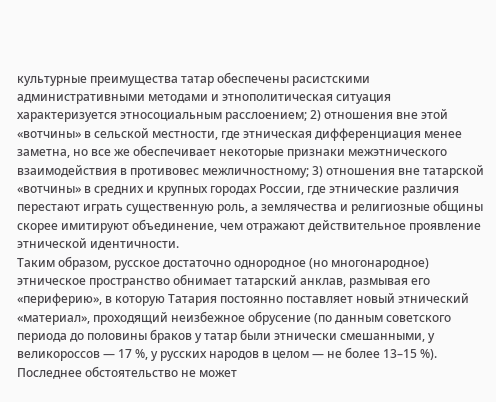культурные преимущества татар обеспечены расистскими административными методами и этнополитическая ситуация характеризуется этносоциальным расслоением; 2) отношения вне этой «вотчины» в сельской местности, где этническая дифференциация менее заметна, но все же обеспечивает некоторые признаки межэтнического взаимодействия в противовес межличностному; 3) отношения вне татарской «вотчины» в средних и крупных городах России, где этнические различия перестают играть существенную роль, а землячества и религиозные общины скорее имитируют объединение, чем отражают действительное проявление этнической идентичности.
Таким образом, русское достаточно однородное (но многонародное) этническое пространство обнимает татарский анклав, размывая его «периферию», в которую Татария постоянно поставляет новый этнический «материал», проходящий неизбежное обрусение (по данным советского периода до половины браков у татар были этнически смешанными, у великороссов — 17 %, у русских народов в целом — не более 13–15 %). Последнее обстоятельство не может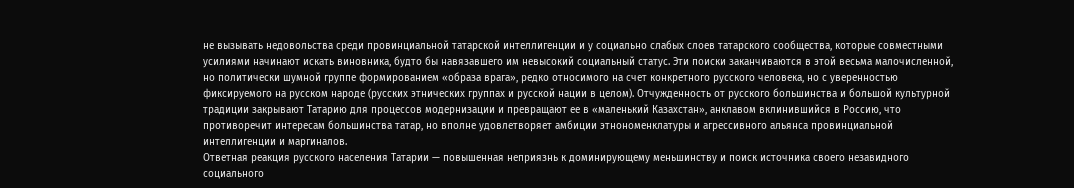не вызывать недовольства среди провинциальной татарской интеллигенции и у социально слабых слоев татарского сообщества, которые совместными усилиями начинают искать виновника, будто бы навязавшего им невысокий социальный статус. Эти поиски заканчиваются в этой весьма малочисленной, но политически шумной группе формированием «образа врага», редко относимого на счет конкретного русского человека, но с уверенностью фиксируемого на русском народе (русских этнических группах и русской нации в целом). Отчужденность от русского большинства и большой культурной традиции закрывают Татарию для процессов модернизации и превращают ее в «маленький Казахстан», анклавом вклинившийся в Россию, что противоречит интересам большинства татар, но вполне удовлетворяет амбиции этнономенклатуры и агрессивного альянса провинциальной интеллигенции и маргиналов.
Ответная реакция русского населения Татарии — повышенная неприязнь к доминирующему меньшинству и поиск источника своего незавидного социального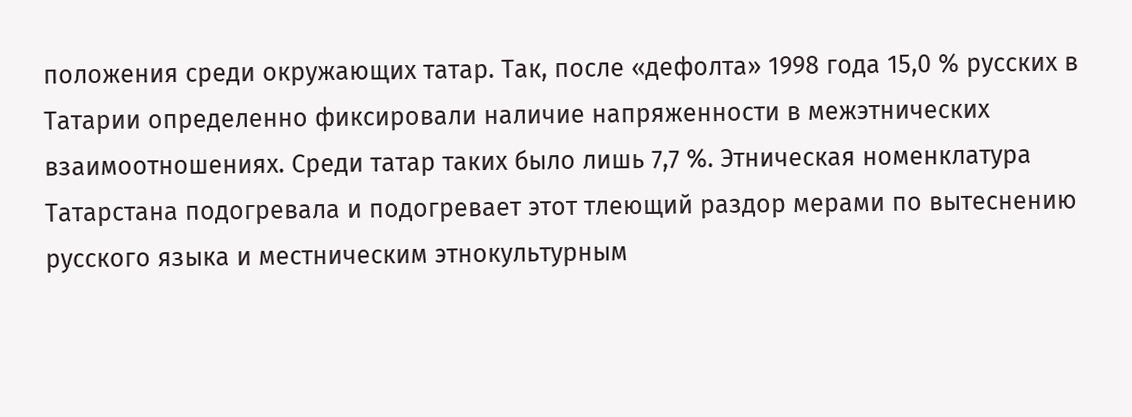положения среди окружающих татар. Так, после «дефолта» 1998 года 15,0 % русских в Татарии определенно фиксировали наличие напряженности в межэтнических взаимоотношениях. Среди татар таких было лишь 7,7 %. Этническая номенклатура Татарстана подогревала и подогревает этот тлеющий раздор мерами по вытеснению русского языка и местническим этнокультурным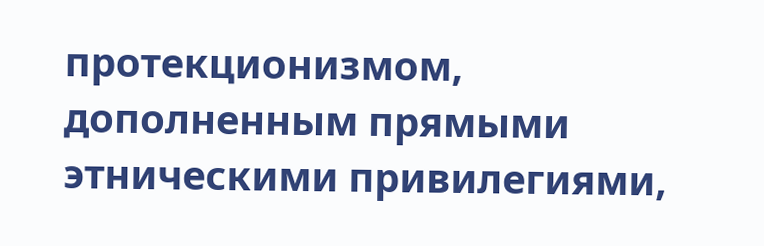протекционизмом, дополненным прямыми этническими привилегиями,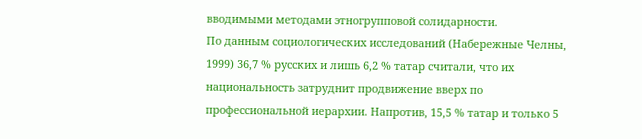вводимыми методами этногрупповой солидарности.
По данным социологических исследований (Набережные Челны, 1999) 36,7 % русских и лишь 6,2 % татар считали, что их национальность затруднит продвижение вверх по профессиональной иерархии. Напротив, 15,5 % татар и только 5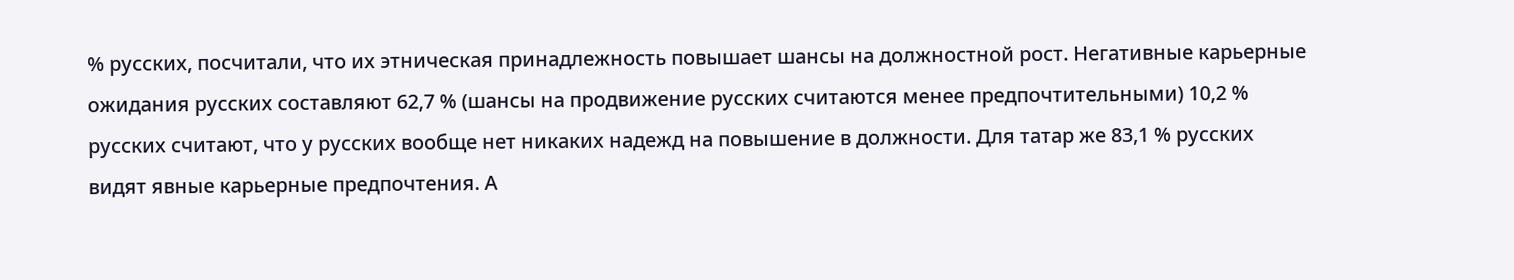% русских, посчитали, что их этническая принадлежность повышает шансы на должностной рост. Негативные карьерные ожидания русских составляют 62,7 % (шансы на продвижение русских считаются менее предпочтительными) 10,2 % русских считают, что у русских вообще нет никаких надежд на повышение в должности. Для татар же 83,1 % русских видят явные карьерные предпочтения. А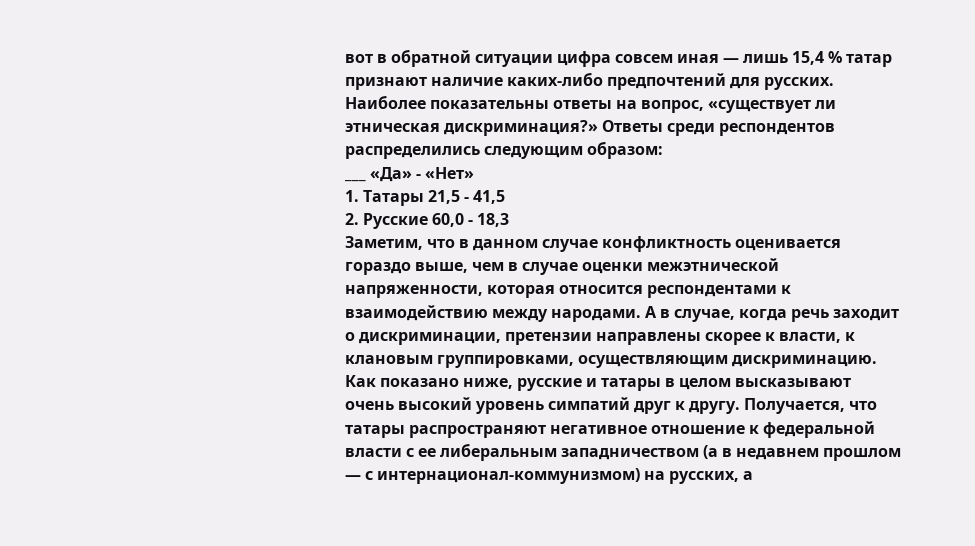вот в обратной ситуации цифра совсем иная — лишь 15,4 % татар признают наличие каких-либо предпочтений для русских.
Наиболее показательны ответы на вопрос, «существует ли этническая дискриминация?» Ответы среди респондентов распределились следующим образом:
___ «Да» - «Нет»
1. Татары 21,5 - 41,5
2. Русские 60,0 - 18,3
Заметим, что в данном случае конфликтность оценивается гораздо выше, чем в случае оценки межэтнической напряженности, которая относится респондентами к взаимодействию между народами. А в случае, когда речь заходит о дискриминации, претензии направлены скорее к власти, к клановым группировками, осуществляющим дискриминацию. Как показано ниже, русские и татары в целом высказывают очень высокий уровень симпатий друг к другу. Получается, что татары распространяют негативное отношение к федеральной власти с ее либеральным западничеством (а в недавнем прошлом — с интернационал-коммунизмом) на русских, а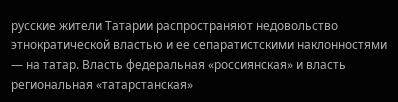русские жители Татарии распространяют недовольство этнократической властью и ее сепаратистскими наклонностями — на татар. Власть федеральная «россиянская» и власть региональная «татарстанская»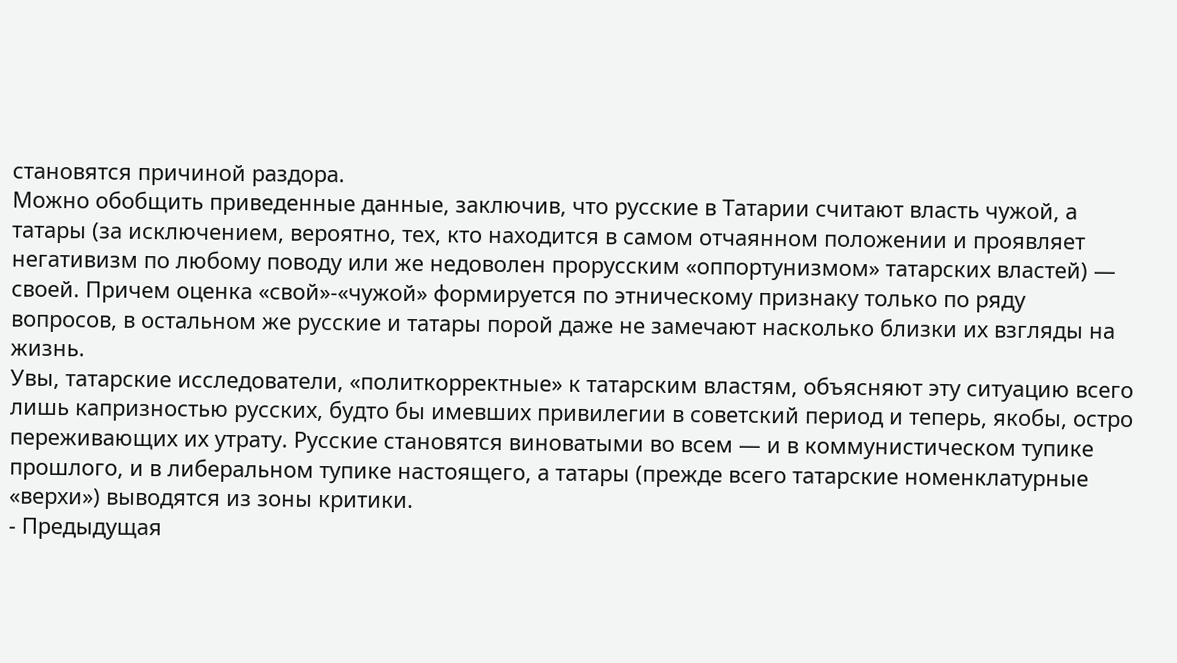становятся причиной раздора.
Можно обобщить приведенные данные, заключив, что русские в Татарии считают власть чужой, а татары (за исключением, вероятно, тех, кто находится в самом отчаянном положении и проявляет негативизм по любому поводу или же недоволен прорусским «оппортунизмом» татарских властей) — своей. Причем оценка «свой»-«чужой» формируется по этническому признаку только по ряду вопросов, в остальном же русские и татары порой даже не замечают насколько близки их взгляды на жизнь.
Увы, татарские исследователи, «политкорректные» к татарским властям, объясняют эту ситуацию всего лишь капризностью русских, будто бы имевших привилегии в советский период и теперь, якобы, остро переживающих их утрату. Русские становятся виноватыми во всем — и в коммунистическом тупике прошлого, и в либеральном тупике настоящего, а татары (прежде всего татарские номенклатурные «верхи») выводятся из зоны критики.
- Предыдущая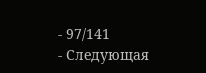- 97/141
- Следующая